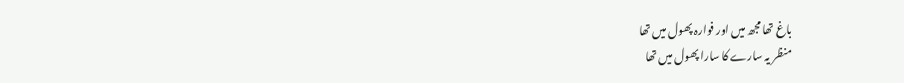باغ تھا مجھ میں اور فوارہ پھول میں تھا
منظر یہ سارے کا سارا پھول میں تھا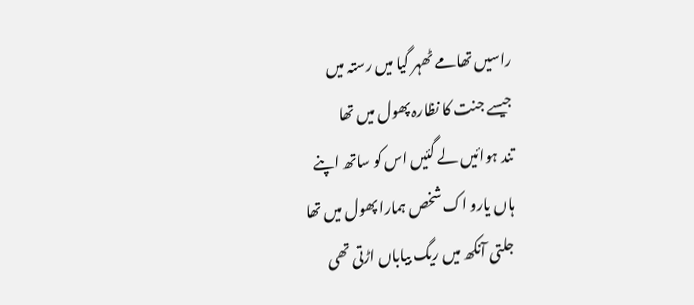راسیں تھامے ٹھہر گیا میں رستہ میں
جیسے جنت کا نظارہ پھول میں تھا
تند ہوائیں لے گئیں اس کو ساتھ اپنے
ہاں یارو اک شخص ہمارا پھول میں تھا
جلتی آنکھ میں ریگ بیاباں اڑتی تھی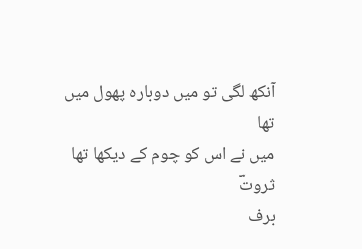آنکھ لگی تو میں دوبارہ پھول میں تھا
میں نے اس کو چوم کے دیکھا تھا ثروتؔ
برف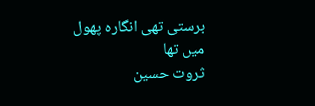برستی تھی انگارہ پھول میں تھا
ثروت حسین